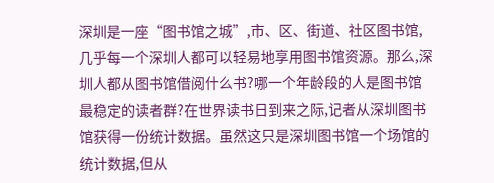深圳是一座“图书馆之城”,市、区、街道、社区图书馆,几乎每一个深圳人都可以轻易地享用图书馆资源。那么,深圳人都从图书馆借阅什么书?哪一个年龄段的人是图书馆最稳定的读者群?在世界读书日到来之际,记者从深圳图书馆获得一份统计数据。虽然这只是深圳图书馆一个场馆的统计数据,但从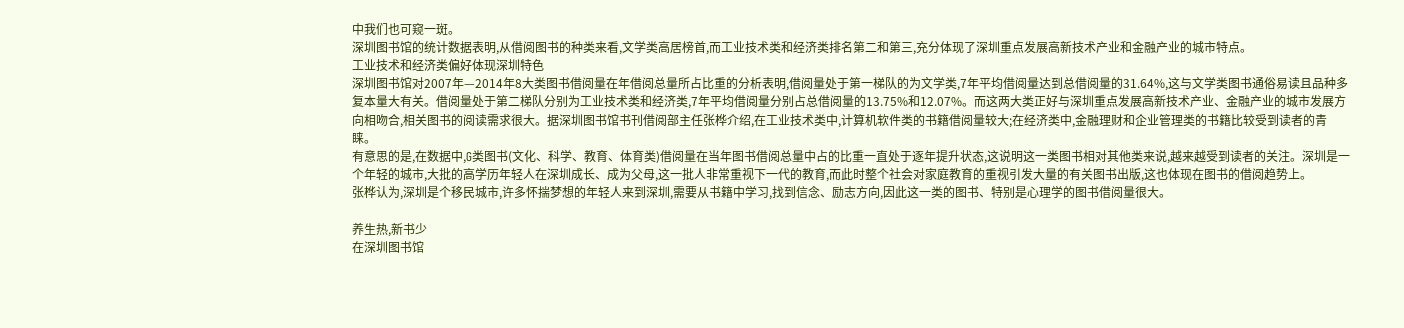中我们也可窥一斑。
深圳图书馆的统计数据表明,从借阅图书的种类来看,文学类高居榜首,而工业技术类和经济类排名第二和第三,充分体现了深圳重点发展高新技术产业和金融产业的城市特点。
工业技术和经济类偏好体现深圳特色
深圳图书馆对2007年—2014年8大类图书借阅量在年借阅总量所占比重的分析表明,借阅量处于第一梯队的为文学类,7年平均借阅量达到总借阅量的31.64%,这与文学类图书通俗易读且品种多复本量大有关。借阅量处于第二梯队分别为工业技术类和经济类,7年平均借阅量分别占总借阅量的13.75%和12.07%。而这两大类正好与深圳重点发展高新技术产业、金融产业的城市发展方向相吻合,相关图书的阅读需求很大。据深圳图书馆书刊借阅部主任张桦介绍,在工业技术类中,计算机软件类的书籍借阅量较大;在经济类中,金融理财和企业管理类的书籍比较受到读者的青睐。
有意思的是,在数据中,G类图书(文化、科学、教育、体育类)借阅量在当年图书借阅总量中占的比重一直处于逐年提升状态,这说明这一类图书相对其他类来说,越来越受到读者的关注。深圳是一个年轻的城市,大批的高学历年轻人在深圳成长、成为父母,这一批人非常重视下一代的教育,而此时整个社会对家庭教育的重视引发大量的有关图书出版,这也体现在图书的借阅趋势上。
张桦认为,深圳是个移民城市,许多怀揣梦想的年轻人来到深圳,需要从书籍中学习,找到信念、励志方向,因此这一类的图书、特别是心理学的图书借阅量很大。

养生热,新书少
在深圳图书馆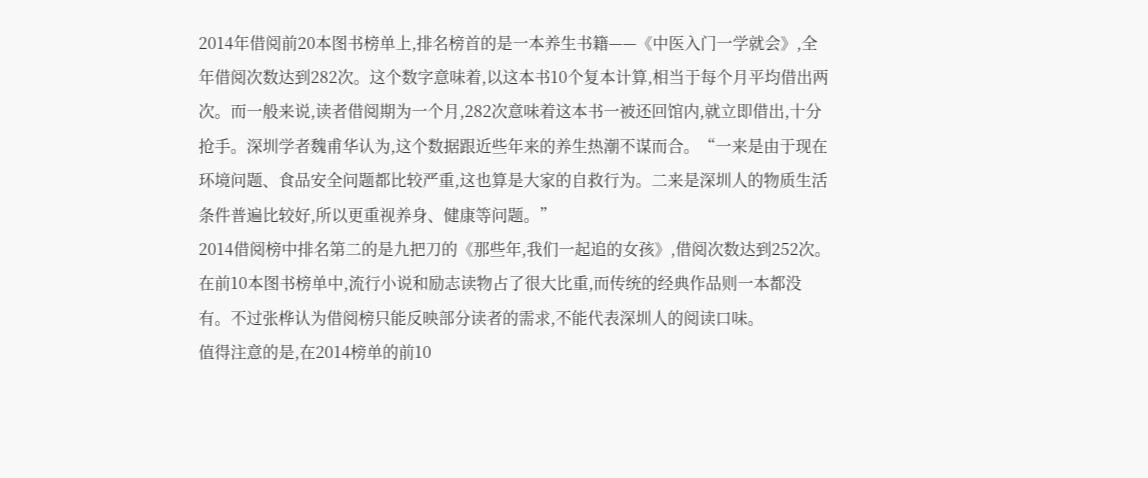2014年借阅前20本图书榜单上,排名榜首的是一本养生书籍——《中医入门一学就会》,全年借阅次数达到282次。这个数字意味着,以这本书10个复本计算,相当于每个月平均借出两次。而一般来说,读者借阅期为一个月,282次意味着这本书一被还回馆内,就立即借出,十分抢手。深圳学者魏甫华认为,这个数据跟近些年来的养生热潮不谋而合。“一来是由于现在环境问题、食品安全问题都比较严重,这也算是大家的自救行为。二来是深圳人的物质生活条件普遍比较好,所以更重视养身、健康等问题。”
2014借阅榜中排名第二的是九把刀的《那些年,我们一起追的女孩》,借阅次数达到252次。在前10本图书榜单中,流行小说和励志读物占了很大比重,而传统的经典作品则一本都没有。不过张桦认为借阅榜只能反映部分读者的需求,不能代表深圳人的阅读口味。
值得注意的是,在2014榜单的前10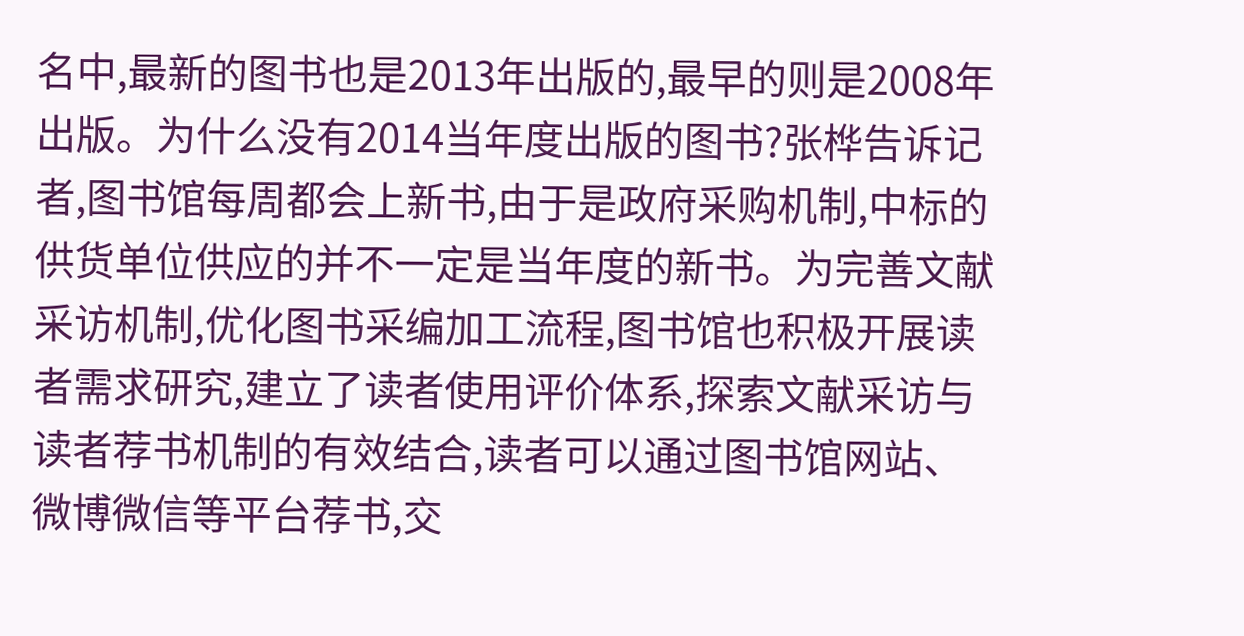名中,最新的图书也是2013年出版的,最早的则是2008年出版。为什么没有2014当年度出版的图书?张桦告诉记者,图书馆每周都会上新书,由于是政府采购机制,中标的供货单位供应的并不一定是当年度的新书。为完善文献采访机制,优化图书采编加工流程,图书馆也积极开展读者需求研究,建立了读者使用评价体系,探索文献采访与读者荐书机制的有效结合,读者可以通过图书馆网站、微博微信等平台荐书,交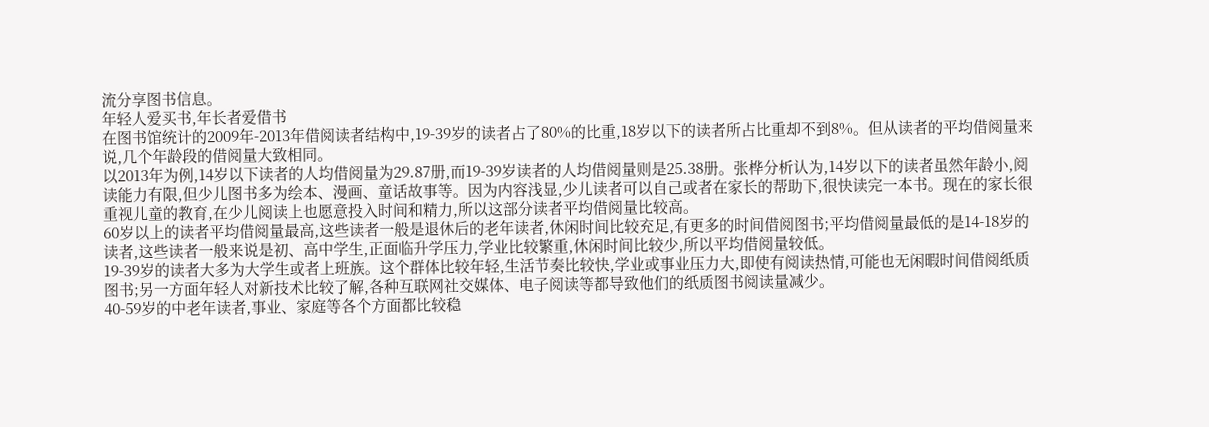流分享图书信息。
年轻人爱买书,年长者爱借书
在图书馆统计的2009年-2013年借阅读者结构中,19-39岁的读者占了80%的比重,18岁以下的读者所占比重却不到8%。但从读者的平均借阅量来说,几个年龄段的借阅量大致相同。
以2013年为例,14岁以下读者的人均借阅量为29.87册,而19-39岁读者的人均借阅量则是25.38册。张桦分析认为,14岁以下的读者虽然年龄小,阅读能力有限,但少儿图书多为绘本、漫画、童话故事等。因为内容浅显,少儿读者可以自己或者在家长的帮助下,很快读完一本书。现在的家长很重视儿童的教育,在少儿阅读上也愿意投入时间和精力,所以这部分读者平均借阅量比较高。
60岁以上的读者平均借阅量最高,这些读者一般是退休后的老年读者,休闲时间比较充足,有更多的时间借阅图书;平均借阅量最低的是14-18岁的读者,这些读者一般来说是初、高中学生,正面临升学压力,学业比较繁重,休闲时间比较少,所以平均借阅量较低。
19-39岁的读者大多为大学生或者上班族。这个群体比较年轻,生活节奏比较快,学业或事业压力大,即使有阅读热情,可能也无闲暇时间借阅纸质图书;另一方面年轻人对新技术比较了解,各种互联网社交媒体、电子阅读等都导致他们的纸质图书阅读量减少。
40-59岁的中老年读者,事业、家庭等各个方面都比较稳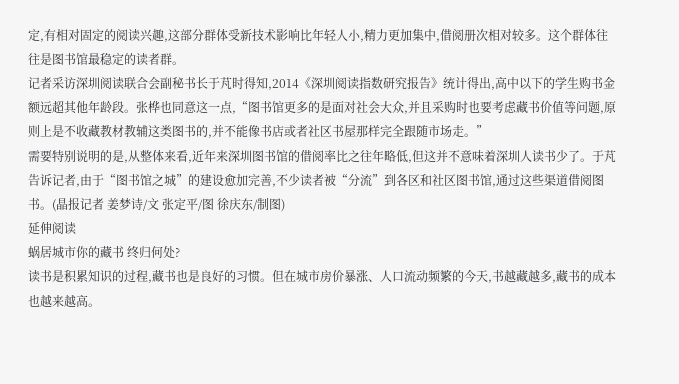定,有相对固定的阅读兴趣,这部分群体受新技术影响比年轻人小,精力更加集中,借阅册次相对较多。这个群体往往是图书馆最稳定的读者群。
记者采访深圳阅读联合会副秘书长于芃时得知,2014《深圳阅读指数研究报告》统计得出,高中以下的学生购书金额远超其他年龄段。张桦也同意这一点,“图书馆更多的是面对社会大众,并且采购时也要考虑藏书价值等问题,原则上是不收藏教材教辅这类图书的,并不能像书店或者社区书屋那样完全跟随市场走。”
需要特别说明的是,从整体来看,近年来深圳图书馆的借阅率比之往年略低,但这并不意味着深圳人读书少了。于芃告诉记者,由于“图书馆之城”的建设愈加完善,不少读者被“分流”到各区和社区图书馆,通过这些渠道借阅图书。(晶报记者 姜梦诗/文 张定平/图 徐庆东/制图)
延伸阅读
蜗居城市你的藏书 终归何处?
读书是积累知识的过程,藏书也是良好的习惯。但在城市房价暴涨、人口流动频繁的今天,书越藏越多,藏书的成本也越来越高。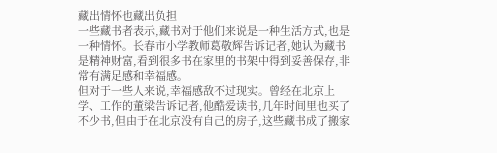藏出情怀也藏出负担
一些藏书者表示,藏书对于他们来说是一种生活方式,也是一种情怀。长春市小学教师葛敬辉告诉记者,她认为藏书是精神财富,看到很多书在家里的书架中得到妥善保存,非常有满足感和幸福感。
但对于一些人来说,幸福感敌不过现实。曾经在北京上学、工作的董梁告诉记者,他酷爱读书,几年时间里也买了不少书,但由于在北京没有自己的房子,这些藏书成了搬家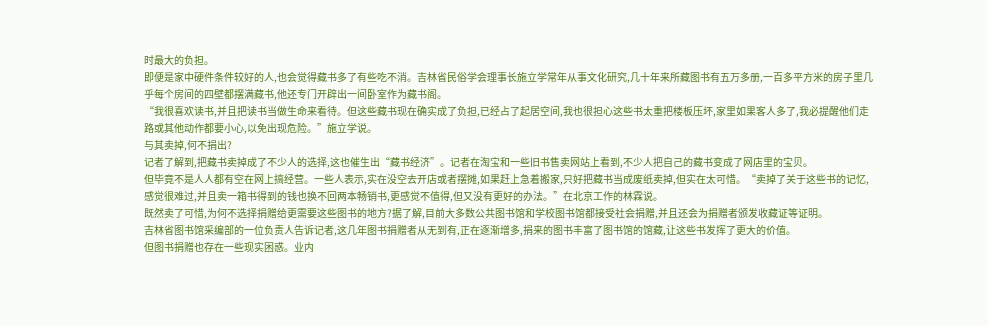时最大的负担。
即便是家中硬件条件较好的人,也会觉得藏书多了有些吃不消。吉林省民俗学会理事长施立学常年从事文化研究,几十年来所藏图书有五万多册,一百多平方米的房子里几乎每个房间的四壁都摆满藏书,他还专门开辟出一间卧室作为藏书阁。
“我很喜欢读书,并且把读书当做生命来看待。但这些藏书现在确实成了负担,已经占了起居空间,我也很担心这些书太重把楼板压坏,家里如果客人多了,我必提醒他们走路或其他动作都要小心,以免出现危险。”施立学说。
与其卖掉,何不捐出?
记者了解到,把藏书卖掉成了不少人的选择,这也催生出“藏书经济”。记者在淘宝和一些旧书售卖网站上看到,不少人把自己的藏书变成了网店里的宝贝。
但毕竟不是人人都有空在网上搞经营。一些人表示,实在没空去开店或者摆摊,如果赶上急着搬家,只好把藏书当成废纸卖掉,但实在太可惜。“卖掉了关于这些书的记忆,感觉很难过,并且卖一箱书得到的钱也换不回两本畅销书,更感觉不值得,但又没有更好的办法。”在北京工作的林霖说。
既然卖了可惜,为何不选择捐赠给更需要这些图书的地方?据了解,目前大多数公共图书馆和学校图书馆都接受社会捐赠,并且还会为捐赠者颁发收藏证等证明。
吉林省图书馆采编部的一位负责人告诉记者,这几年图书捐赠者从无到有,正在逐渐增多,捐来的图书丰富了图书馆的馆藏,让这些书发挥了更大的价值。
但图书捐赠也存在一些现实困惑。业内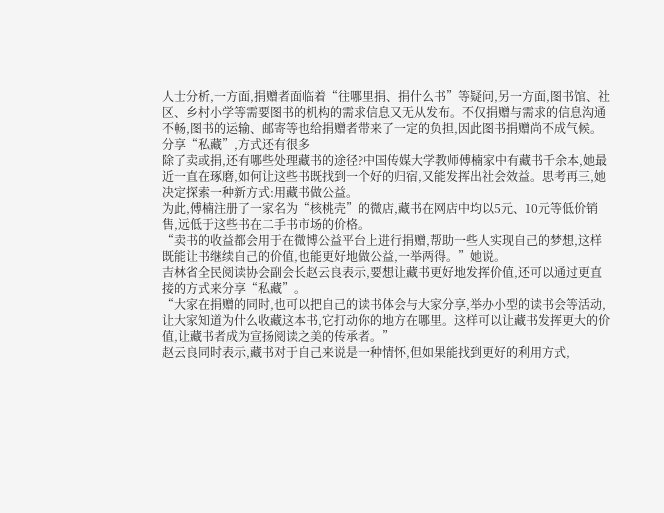人士分析,一方面,捐赠者面临着“往哪里捐、捐什么书”等疑问,另一方面,图书馆、社区、乡村小学等需要图书的机构的需求信息又无从发布。不仅捐赠与需求的信息沟通不畅,图书的运输、邮寄等也给捐赠者带来了一定的负担,因此图书捐赠尚不成气候。
分享“私藏”,方式还有很多
除了卖或捐,还有哪些处理藏书的途径?中国传媒大学教师傅楠家中有藏书千余本,她最近一直在琢磨,如何让这些书既找到一个好的归宿,又能发挥出社会效益。思考再三,她决定探索一种新方式:用藏书做公益。
为此,傅楠注册了一家名为“核桃壳”的微店,藏书在网店中均以5元、10元等低价销售,远低于这些书在二手书市场的价格。
“卖书的收益都会用于在微博公益平台上进行捐赠,帮助一些人实现自己的梦想,这样既能让书继续自己的价值,也能更好地做公益,一举两得。”她说。
吉林省全民阅读协会副会长赵云良表示,要想让藏书更好地发挥价值,还可以通过更直接的方式来分享“私藏”。
“大家在捐赠的同时,也可以把自己的读书体会与大家分享,举办小型的读书会等活动,让大家知道为什么收藏这本书,它打动你的地方在哪里。这样可以让藏书发挥更大的价值,让藏书者成为宣扬阅读之美的传承者。”
赵云良同时表示,藏书对于自己来说是一种情怀,但如果能找到更好的利用方式,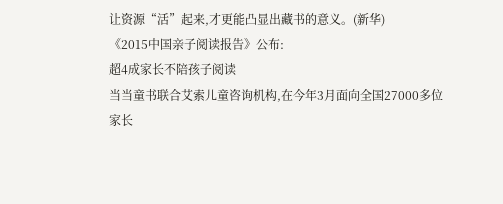让资源“活”起来,才更能凸显出藏书的意义。(新华)
《2015中国亲子阅读报告》公布:
超4成家长不陪孩子阅读
当当童书联合艾索儿童咨询机构,在今年3月面向全国27000多位家长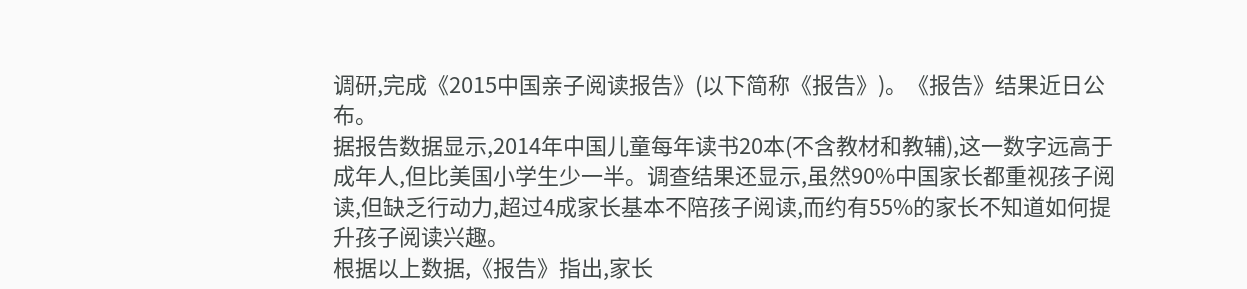调研,完成《2015中国亲子阅读报告》(以下简称《报告》)。《报告》结果近日公布。
据报告数据显示,2014年中国儿童每年读书20本(不含教材和教辅),这一数字远高于成年人,但比美国小学生少一半。调查结果还显示,虽然90%中国家长都重视孩子阅读,但缺乏行动力,超过4成家长基本不陪孩子阅读,而约有55%的家长不知道如何提升孩子阅读兴趣。
根据以上数据,《报告》指出,家长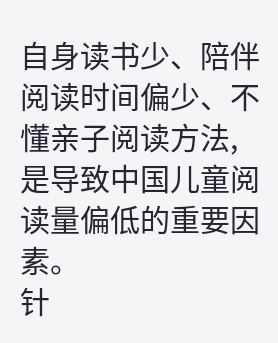自身读书少、陪伴阅读时间偏少、不懂亲子阅读方法,是导致中国儿童阅读量偏低的重要因素。
针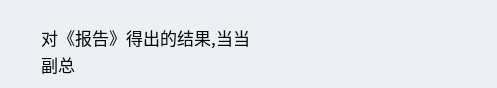对《报告》得出的结果,当当副总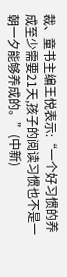裁、童书主编王悦表示:“一个好习惯的养成至少需要21天,孩子的阅读习惯也不是一朝一夕能够养成的。”(中新)